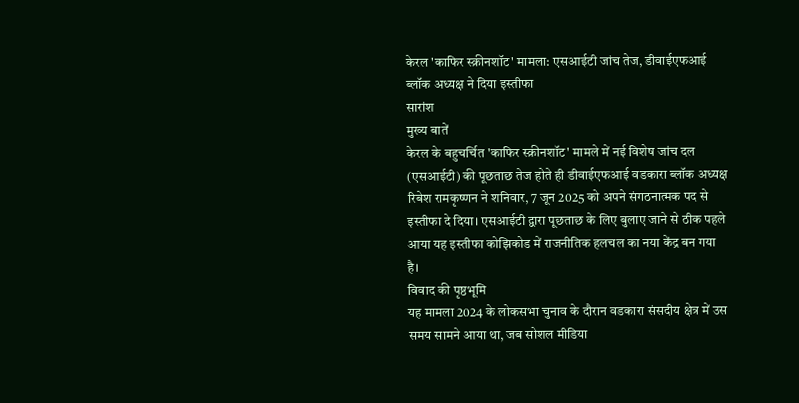केरल 'काफिर स्क्रीनशॉट' मामला: एसआईटी जांच तेज, डीवाईएफआई ब्लॉक अध्यक्ष ने दिया इस्तीफा
सारांश
मुख्य बातें
केरल के बहुचर्चित 'काफिर स्क्रीनशॉट' मामले में नई विशेष जांच दल (एसआईटी) की पूछताछ तेज होते ही डीवाईएफआई वडकारा ब्लॉक अध्यक्ष रिबेश रामकृष्णन ने शनिवार, 7 जून 2025 को अपने संगठनात्मक पद से इस्तीफा दे दिया। एसआईटी द्वारा पूछताछ के लिए बुलाए जाने से ठीक पहले आया यह इस्तीफा कोझिकोड में राजनीतिक हलचल का नया केंद्र बन गया है।
विवाद की पृष्ठभूमि
यह मामला 2024 के लोकसभा चुनाव के दौरान वडकारा संसदीय क्षेत्र में उस समय सामने आया था, जब सोशल मीडिया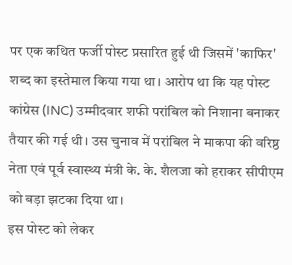पर एक कथित फर्जी पोस्ट प्रसारित हुई थी जिसमें 'काफिर' शब्द का इस्तेमाल किया गया था। आरोप था कि यह पोस्ट कांग्रेस (INC) उम्मीदवार शफी परांबिल को निशाना बनाकर तैयार की गई थी। उस चुनाव में परांबिल ने माकपा की वरिष्ठ नेता एवं पूर्व स्वास्थ्य मंत्री के. के. शैलजा को हराकर सीपीएम को बड़ा झटका दिया था।
इस पोस्ट को लेकर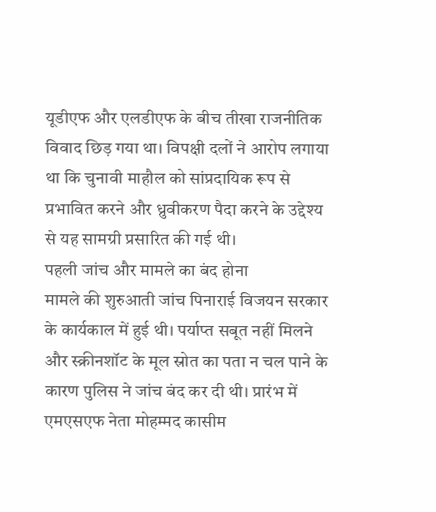यूडीएफ और एलडीएफ के बीच तीखा राजनीतिक विवाद छिड़ गया था। विपक्षी दलों ने आरोप लगाया था कि चुनावी माहौल को सांप्रदायिक रूप से प्रभावित करने और ध्रुवीकरण पैदा करने के उद्देश्य से यह सामग्री प्रसारित की गई थी।
पहली जांच और मामले का बंद होना
मामले की शुरुआती जांच पिनाराई विजयन सरकार के कार्यकाल में हुई थी। पर्याप्त सबूत नहीं मिलने और स्क्रीनशॉट के मूल स्रोत का पता न चल पाने के कारण पुलिस ने जांच बंद कर दी थी। प्रारंभ में एमएसएफ नेता मोहम्मद कासीम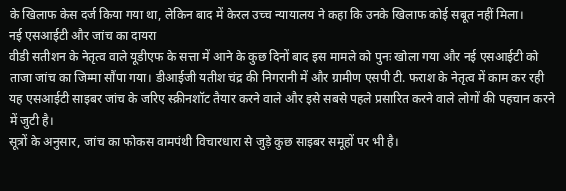के खिलाफ केस दर्ज किया गया था, लेकिन बाद में केरल उच्च न्यायालय ने कहा कि उनके खिलाफ कोई सबूत नहीं मिला।
नई एसआईटी और जांच का दायरा
वीडी सतीशन के नेतृत्व वाले यूडीएफ के सत्ता में आने के कुछ दिनों बाद इस मामले को पुनः खोला गया और नई एसआईटी को ताजा जांच का जिम्मा सौंपा गया। डीआईजी यतीश चंद्र की निगरानी में और ग्रामीण एसपी टी. फराश के नेतृत्व में काम कर रही यह एसआईटी साइबर जांच के जरिए स्क्रीनशॉट तैयार करने वाले और इसे सबसे पहले प्रसारित करने वाले लोगों की पहचान करने में जुटी है।
सूत्रों के अनुसार, जांच का फोकस वामपंथी विचारधारा से जुड़े कुछ साइबर समूहों पर भी है।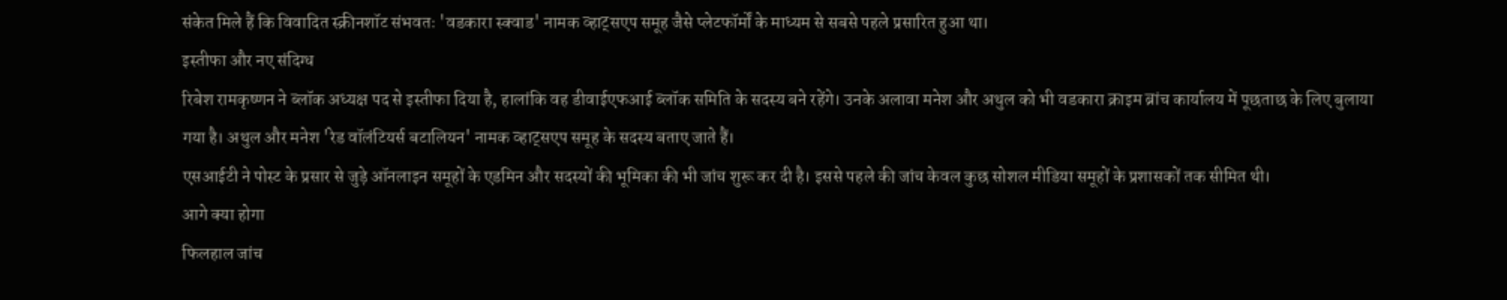संकेत मिले हैं कि विवादित स्क्रीनशॉट संभवतः 'वडकारा स्क्वाड' नामक व्हाट्सएप समूह जैसे प्लेटफॉर्मों के माध्यम से सबसे पहले प्रसारित हुआ था।
इस्तीफा और नए संदिग्ध
रिबेश रामकृष्णन ने ब्लॉक अध्यक्ष पद से इस्तीफा दिया है, हालांकि वह डीवाईएफआई ब्लॉक समिति के सदस्य बने रहेंगे। उनके अलावा मनेश और अथुल को भी वडकारा क्राइम ब्रांच कार्यालय में पूछताछ के लिए बुलाया गया है। अथुल और मनेश 'रेड वॉलंटियर्स बटालियन' नामक व्हाट्सएप समूह के सदस्य बताए जाते हैं।
एसआईटी ने पोस्ट के प्रसार से जुड़े ऑनलाइन समूहों के एडमिन और सदस्यों की भूमिका की भी जांच शुरू कर दी है। इससे पहले की जांच केवल कुछ सोशल मीडिया समूहों के प्रशासकों तक सीमित थी।
आगे क्या होगा
फिलहाल जांच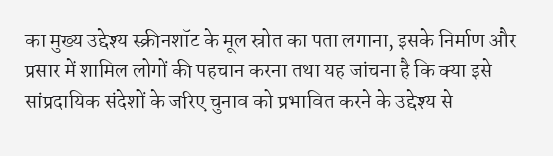का मुख्य उद्देश्य स्क्रीनशॉट के मूल स्रोत का पता लगाना, इसके निर्माण और प्रसार में शामिल लोगों की पहचान करना तथा यह जांचना है कि क्या इसे सांप्रदायिक संदेशों के जरिए चुनाव को प्रभावित करने के उद्देश्य से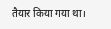तैयार किया गया था।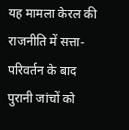यह मामला केरल की राजनीति में सत्ता-परिवर्तन के बाद पुरानी जांचों को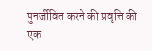पुनर्जीवित करने की प्रवृत्ति की एक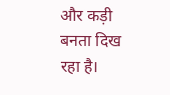और कड़ी बनता दिख रहा है।